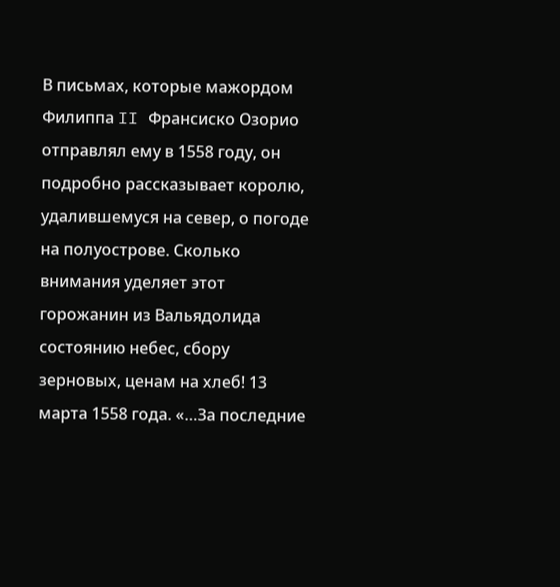В письмах, которые мажордом Филиппа II Франсиско Озорио отправлял ему в 1558 году, он подробно рассказывает королю, удалившемуся на север, о погоде на полуострове. Сколько внимания уделяет этот горожанин из Вальядолида состоянию небес, сбору зерновых, ценам на хлеб! 13 марта 1558 года. «…За последние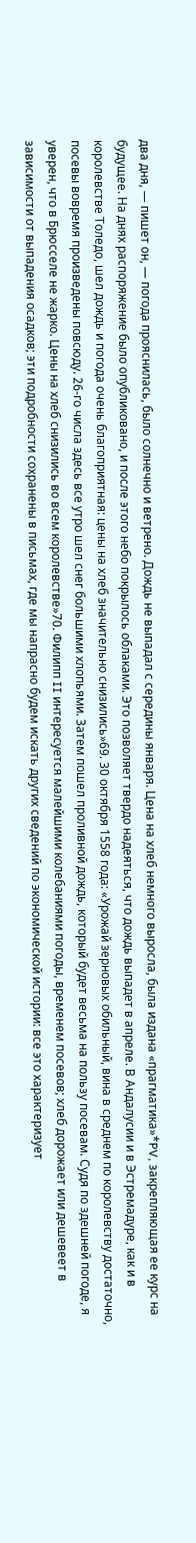два дня, — пишет он, — погода прояснилась, было солнечно и ветрено. Дождь не выпадал с середины января. Цена на хлеб немного выросла, была издана «прагматика»*PV, закрепляющая ее курс на будущее. На днях распоряжение было опубликовано, и после этого небо покрылось облаками. Это позволяет твердо надеяться, что дождь выпадет в апреле. В Андалусии и в Эстремадуре, как и в королевстве Толедо, шел дождь и погода очень благоприятная: цены на хлеб значительно снизились»69. 30 октября 1558 года: «Урожай зерновых обильный, вина в среднем по королевству достаточно, посевы вовремя произведены повсюду. 26-го числа здесь все утро шел снег большими хлопьями. Затем пошел проливной дождь, который будет весьма на пользу посевам. Судя по здешней погоде, я уверен, что в Брюсселе не жарко. Цены на хлеб снизились во всем королевстве»70. Филипп II интересуется малейшими колебаниями погоды, временем посевов; хлеб дорожает или дешевеет в зависимости от выпадения осадков; эти подробности сохранены в письмах, где мы напрасно будем искать других сведений по экономической истории: все это характеризует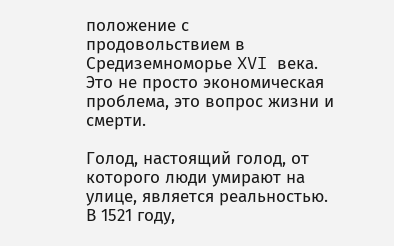положение с продовольствием в Средиземноморье XVI века. Это не просто экономическая проблема, это вопрос жизни и смерти.

Голод, настоящий голод, от которого люди умирают на улице, является реальностью. В 1521 году,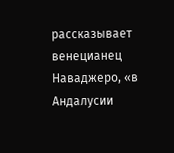рассказывает венецианец Наваджеро, «в Андалусии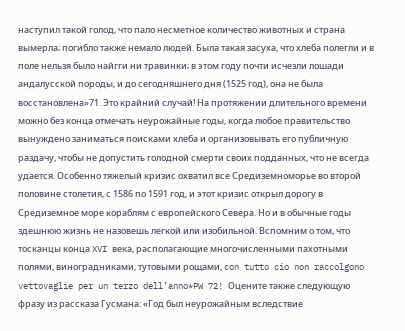наступил такой голод, что пало несметное количество животных и страна вымерла; погибло также немало людей. Была такая засуха, что хлеба полегли и в поле нельзя было найгги ни травинки; в этом году почти исчезли лошади андалусской породы, и до сегодняшнего дня (1525 год), она не была восстановлена»71. Это крайний случай! На протяжении длительного времени можно без конца отмечать неурожайные годы, когда любое правительство вынуждено заниматься поисками хлеба и организовывать его публичную раздачу, чтобы не допустить голодной смерти своих подданных, что не всегда удается. Особенно тяжелый кризис охватил все Средиземноморье во второй половине столетия, с 1586 по 1591 год, и этот кризис открыл дорогу в Средиземное море кораблям с европейского Севера. Но и в обычные годы здешнюю жизнь не назовешь легкой или изобильной. Вспомним о том, что тосканцы конца XVI века, располагающие многочисленными пахотными полями, виноградниками, тутовыми рощами, con tutto cio non raccolgono vettovaglie per un terzo dell’anno*PW 72! Оцените также следующую фразу из рассказа Гусмана: «Год был неурожайным вследствие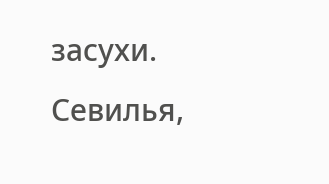засухи. Севилья,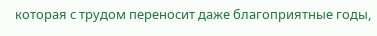которая с трудом переносит даже благоприятные годы,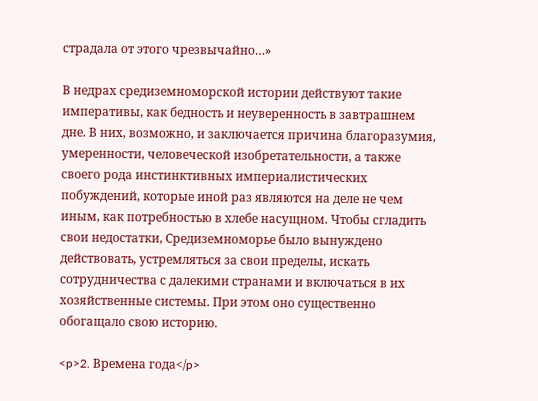страдала от этого чрезвычайно…»

В недрах средиземноморской истории действуют такие императивы, как бедность и неуверенность в завтрашнем дне. В них, возможно, и заключается причина благоразумия, умеренности, человеческой изобретательности, а также своего рода инстинктивных империалистических побуждений, которые иной раз являются на деле не чем иным, как потребностью в хлебе насущном. Чтобы сгладить свои недостатки, Средиземноморье было вынуждено действовать, устремляться за свои пределы, искать сотрудничества с далекими странами и включаться в их хозяйственные системы. При этом оно существенно обогащало свою историю.

<p>2. Времена года</p>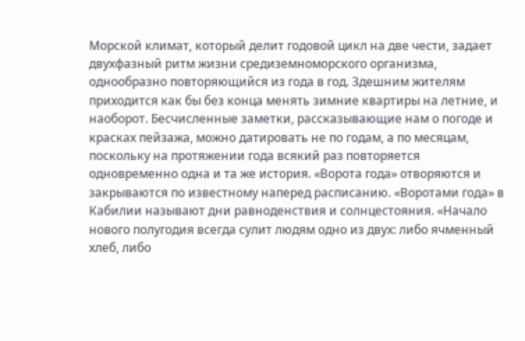Морской климат, который делит годовой цикл на две чести, задает двухфазный ритм жизни средиземноморского организма, однообразно повторяющийся из года в год. Здешним жителям приходится как бы без конца менять зимние квартиры на летние, и наоборот. Бесчисленные заметки, рассказывающие нам о погоде и красках пейзажа, можно датировать не по годам, а по месяцам, поскольку на протяжении года всякий раз повторяется одновременно одна и та же история. «Ворота года» отворяются и закрываются по известному наперед расписанию. «Воротами года» в Кабилии называют дни равноденствия и солнцестояния. «Начало нового полугодия всегда сулит людям одно из двух: либо ячменный хлеб, либо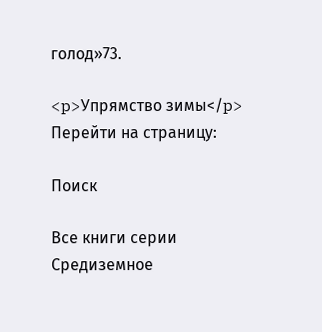голод»73.

<p>Упрямство зимы</p>
Перейти на страницу:

Поиск

Все книги серии Средиземное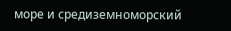море и средиземноморский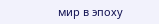мир в эпоху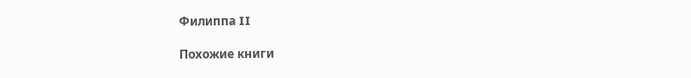Филиппа II

Похожие книги